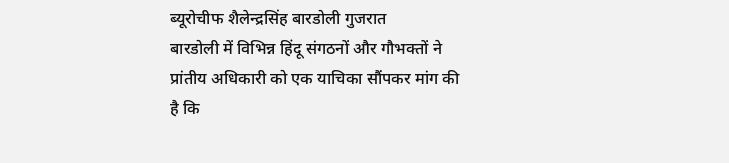ब्यूरोचीफ शैलेन्द्रसिंह बारडोली गुजरात
बारडोली में विभिन्न हिंदू संगठनों और गौभक्तों ने प्रांतीय अधिकारी को एक याचिका सौंपकर मांग की है कि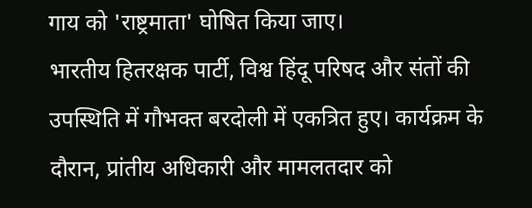गाय को 'राष्ट्रमाता' घोषित किया जाए।
भारतीय हितरक्षक पार्टी, विश्व हिंदू परिषद और संतों की उपस्थिति में गौभक्त बरदोली में एकत्रित हुए। कार्यक्रम के दौरान, प्रांतीय अधिकारी और मामलतदार को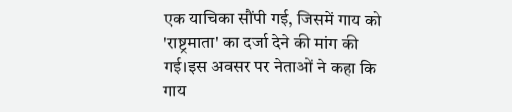एक याचिका सौंपी गई, जिसमें गाय को 'राष्ट्रमाता' का दर्जा देने की मांग की गई।इस अवसर पर नेताओं ने कहा कि गाय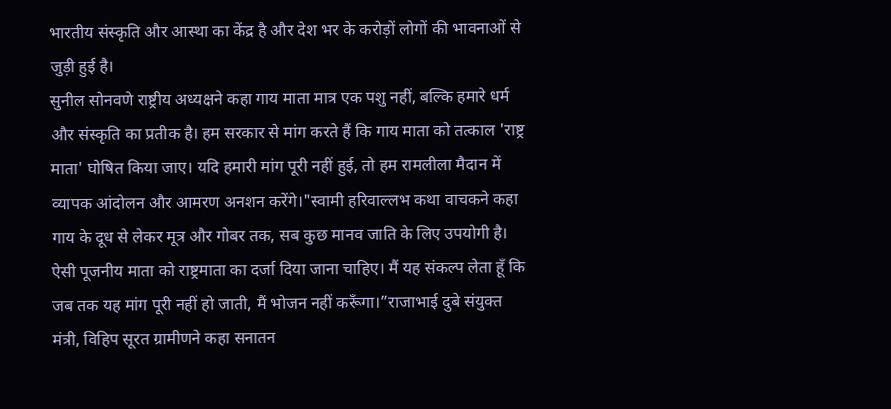भारतीय संस्कृति और आस्था का केंद्र है और देश भर के करोड़ों लोगों की भावनाओं से जुड़ी हुई है।
सुनील सोनवणे राष्ट्रीय अध्यक्षने कहा गाय माता मात्र एक पशु नहीं, बल्कि हमारे धर्म और संस्कृति का प्रतीक है। हम सरकार से मांग करते हैं कि गाय माता को तत्काल 'राष्ट्र माता' घोषित किया जाए। यदि हमारी मांग पूरी नहीं हुई, तो हम रामलीला मैदान में व्यापक आंदोलन और आमरण अनशन करेंगे।"स्वामी हरिवाल्लभ कथा वाचकने कहा गाय के दूध से लेकर मूत्र और गोबर तक, सब कुछ मानव जाति के लिए उपयोगी है। ऐसी पूजनीय माता को राष्ट्रमाता का दर्जा दिया जाना चाहिए। मैं यह संकल्प लेता हूँ कि जब तक यह मांग पूरी नहीं हो जाती, मैं भोजन नहीं करूँगा।”राजाभाई दुबे संयुक्त मंत्री, विहिप सूरत ग्रामीणने कहा सनातन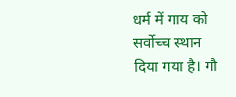धर्म में गाय को सर्वोच्च स्थान दिया गया है। गौ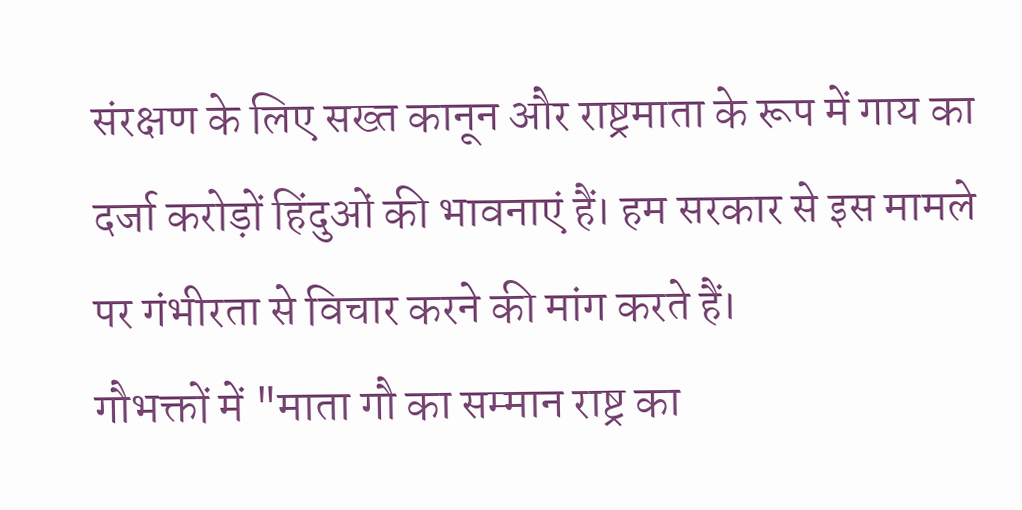संरक्षण के लिए सख्त कानून और राष्ट्रमाता के रूप में गाय का दर्जा करोड़ों हिंदुओं की भावनाएं हैं। हम सरकार से इस मामले पर गंभीरता से विचार करने की मांग करते हैं।
गौभक्तों में "माता गौ का सम्मान राष्ट्र का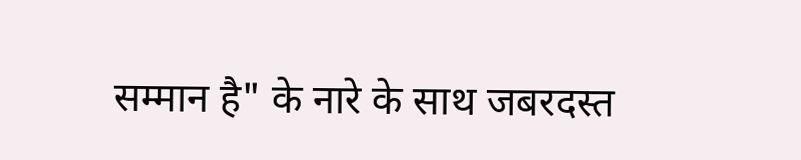सम्मान है" के नारे के साथ जबरदस्त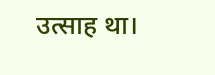उत्साह था।